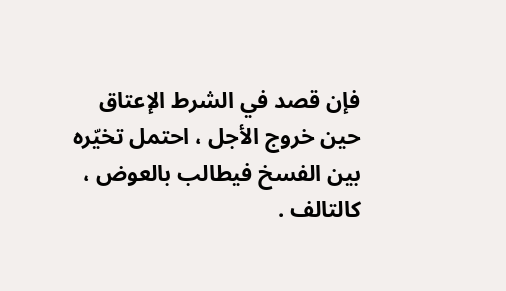فإن قصد في الشرط الإعتاق حين خروج الأجل ، احتمل تخيّره بين الفسخ فيطالب بالعوض ، كالتالف .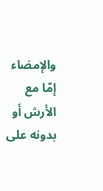والإمضاء إمّا مع الأرش أو بدونه على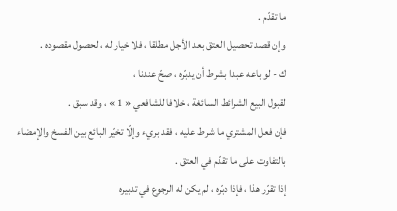ما تقدّم .
وإن قصد تحصيل العتق بعد الأجل مطلقا ، فلا خيار له ، لحصول مقصوده .
ك - لو باعه عبدا بشرط أن يدبّره ، صحّ عندنا ،
لقبول البيع الشرائط السائغة ، خلافا للشافعي « 1 » ، وقد سبق .
فإن فعل المشتري ما شرط عليه ، فقد بريء وإلّا تخيّر البائع بين الفسخ والإمضاء بالتفاوت على ما تقدّم في العتق .
إذا تقرّر هذا ، فإذا دبّره ، لم يكن له الرجوع في تدبيره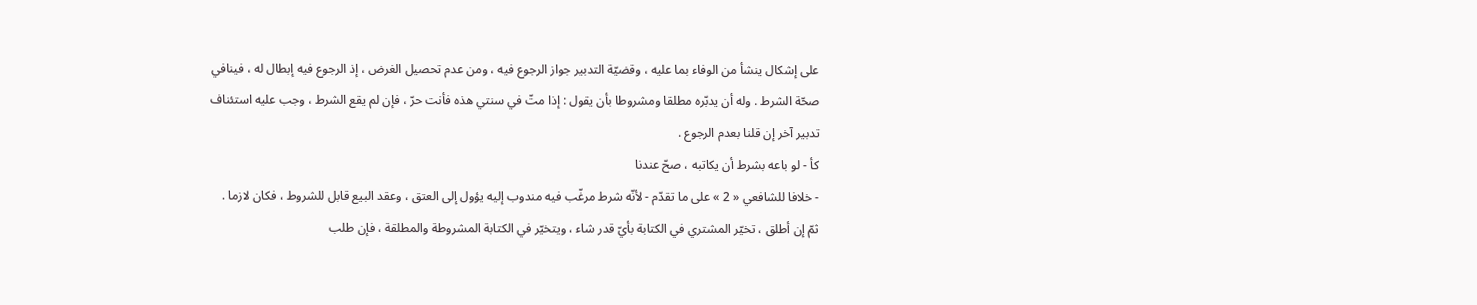على إشكال ينشأ من الوفاء بما عليه ، وقضيّة التدبير جواز الرجوع فيه ، ومن عدم تحصيل الغرض ، إذ الرجوع فيه إبطال له ، فينافي صحّة الشرط . وله أن يدبّره مطلقا ومشروطا بأن يقول : إذا متّ في سنتي هذه فأنت حرّ ، فإن لم يقع الشرط ، وجب عليه استئناف تدبير آخر إن قلنا بعدم الرجوع .
كأ - لو باعه بشرط أن يكاتبه ، صحّ عندنا
- خلافا للشافعي « 2 » على ما تقدّم - لأنّه شرط مرغّب فيه مندوب إليه يؤول إلى العتق ، وعقد البيع قابل للشروط ، فكان لازما .
ثمّ إن أطلق ، تخيّر المشتري في الكتابة بأيّ قدر شاء ، ويتخيّر في الكتابة المشروطة والمطلقة ، فإن طلب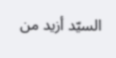السيّد أزيد من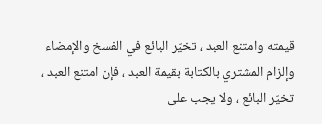قيمته وامتنع العبد ، تخيّر البائع في الفسخ والإمضاء وإلزام المشتري بالكتابة بقيمة العبد ، فإن امتنع العبد ، تخيّر البائع ، ولا يجب على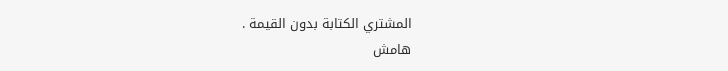المشتري الكتابة بدون القيمة .
هامش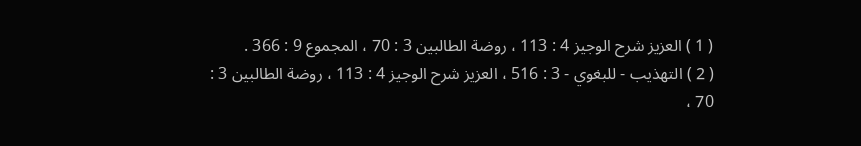( 1 ) العزيز شرح الوجيز 4 : 113 ، روضة الطالبين 3 : 70 ، المجموع 9 : 366 .
( 2 ) التهذيب - للبغوي - 3 : 516 ، العزيز شرح الوجيز 4 : 113 ، روضة الطالبين 3 :
70 ،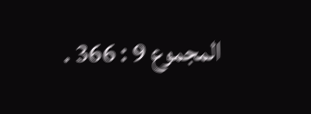المجموع 9 : 366 .